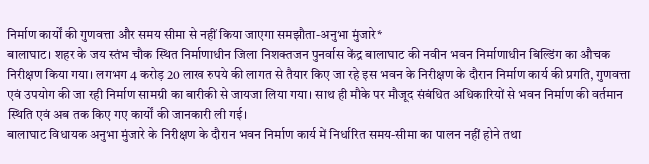निर्माण कार्यों की गुणवत्ता और समय सीमा से नहीं किया जाएगा समझौता-अनुभा मुंजारे*
बालाघाट। शहर के जय स्तंभ चौक स्थित निर्माणाधीन जिला निशक्तजन पुनर्वास केंद्र बालाघाट की नवीन भवन निर्माणाधीन बिल्डिंग का औचक निरीक्षण किया गया। लगभग 4 करोड़ 20 लाख रुपये की लागत से तैयार किए जा रहे इस भवन के निरीक्षण के दौरान निर्माण कार्य की प्रगति, गुणवत्ता एवं उपयोग की जा रही निर्माण सामग्री का बारीकी से जायजा लिया गया। साथ ही मौके पर मौजूद संबंधित अधिकारियों से भवन निर्माण की वर्तमान स्थिति एवं अब तक किए गए कार्यों की जानकारी ली गई।
बालाघाट विधायक अनुभा मुंजारे के निरीक्षण के दौरान भवन निर्माण कार्य में निर्धारित समय-सीमा का पालन नहीं होने तथा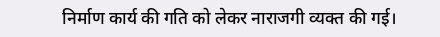निर्माण कार्य की गति को लेकर नाराजगी व्यक्त की गई।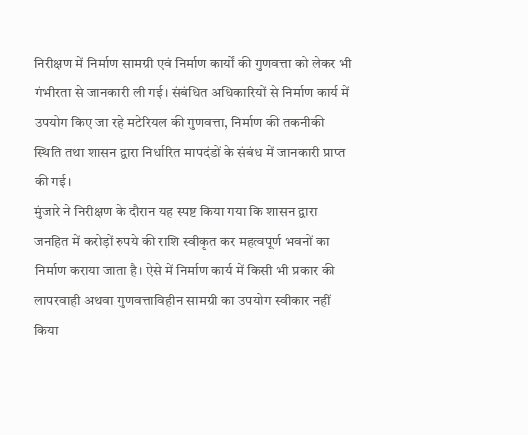निरीक्षण में निर्माण सामग्री एवं निर्माण कार्यों की गुणवत्ता को लेकर भी गंभीरता से जानकारी ली गई। संबंधित अधिकारियों से निर्माण कार्य में उपयोग किए जा रहे मटेरियल की गुणवत्ता, निर्माण की तकनीकी स्थिति तथा शासन द्वारा निर्धारित मापदंडों के संबंध में जानकारी प्राप्त की गई।
मुंजारे ने निरीक्षण के दौरान यह स्पष्ट किया गया कि शासन द्वारा जनहित में करोड़ों रुपये की राशि स्वीकृत कर महत्वपूर्ण भवनों का निर्माण कराया जाता है। ऐसे में निर्माण कार्य में किसी भी प्रकार की लापरवाही अथवा गुणवत्ताविहीन सामग्री का उपयोग स्वीकार नहीं किया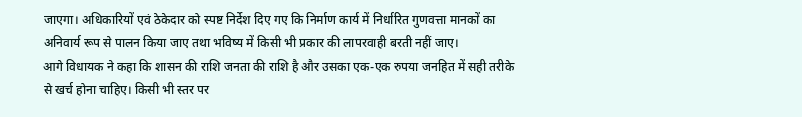जाएगा। अधिकारियों एवं ठेकेदार को स्पष्ट निर्देश दिए गए कि निर्माण कार्य में निर्धारित गुणवत्ता मानकों का अनिवार्य रूप से पालन किया जाए तथा भविष्य में किसी भी प्रकार की लापरवाही बरती नहीं जाए।
आगे विधायक ने कहा कि शासन की राशि जनता की राशि है और उसका एक-एक रुपया जनहित में सही तरीके से खर्च होना चाहिए। किसी भी स्तर पर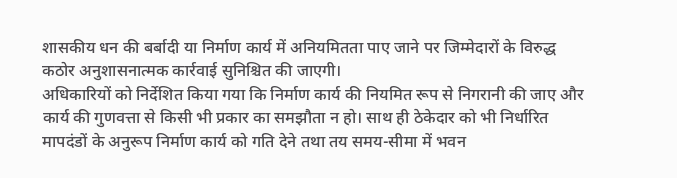शासकीय धन की बर्बादी या निर्माण कार्य में अनियमितता पाए जाने पर जिम्मेदारों के विरुद्ध कठोर अनुशासनात्मक कार्रवाई सुनिश्चित की जाएगी।
अधिकारियों को निर्देशित किया गया कि निर्माण कार्य की नियमित रूप से निगरानी की जाए और कार्य की गुणवत्ता से किसी भी प्रकार का समझौता न हो। साथ ही ठेकेदार को भी निर्धारित मापदंडों के अनुरूप निर्माण कार्य को गति देने तथा तय समय-सीमा में भवन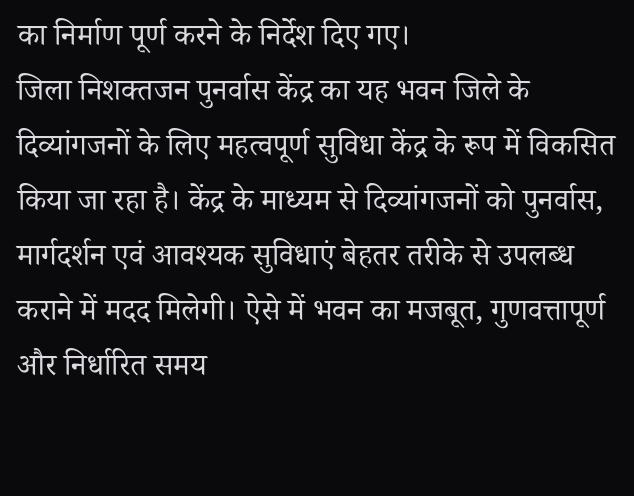का निर्माण पूर्ण करने के निर्देश दिए गए।
जिला निशक्तजन पुनर्वास केंद्र का यह भवन जिले के दिव्यांगजनों के लिए महत्वपूर्ण सुविधा केंद्र के रूप में विकसित किया जा रहा है। केंद्र के माध्यम से दिव्यांगजनों को पुनर्वास, मार्गदर्शन एवं आवश्यक सुविधाएं बेहतर तरीके से उपलब्ध कराने में मदद मिलेगी। ऐसे में भवन का मजबूत, गुणवत्तापूर्ण और निर्धारित समय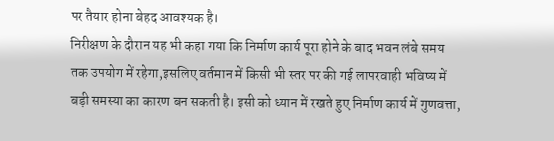पर तैयार होना बेहद आवश्यक है।
निरीक्षण के दौरान यह भी कहा गया कि निर्माण कार्य पूरा होने के बाद भवन लंबे समय तक उपयोग में रहेगा,इसलिए वर्तमान में किसी भी स्तर पर की गई लापरवाही भविष्य में बड़ी समस्या का कारण बन सकती है। इसी को ध्यान में रखते हुए निर्माण कार्य में गुणवत्ता,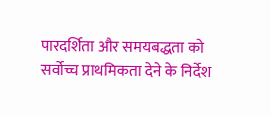पारदर्शिता और समयबद्धता को सर्वोच्च प्राथमिकता देने के निर्देश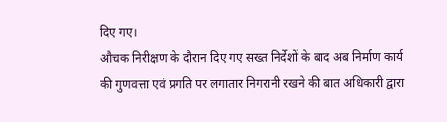दिए गए।
औचक निरीक्षण के दौरान दिए गए सख्त निर्देशों के बाद अब निर्माण कार्य की गुणवत्ता एवं प्रगति पर लगातार निगरानी रखने की बात अधिकारी द्वारा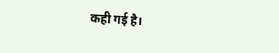कही गई है।